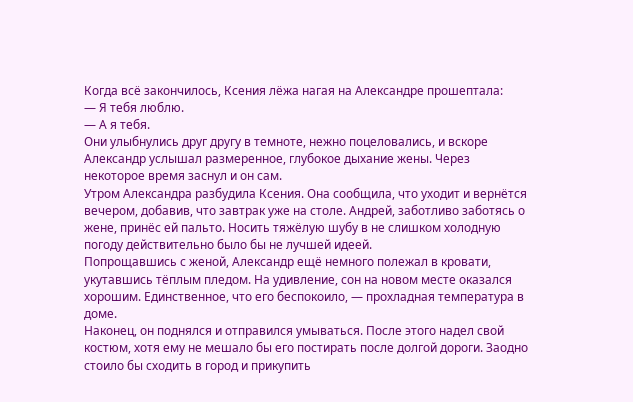Когда всё закончилось, Ксения лёжа нагая на Александре прошептала:
— Я тебя люблю.
— А я тебя.
Они улыбнулись друг другу в темноте, нежно поцеловались, и вскоре Александр услышал размеренное, глубокое дыхание жены. Через некоторое время заснул и он сам.
Утром Александра разбудила Ксения. Она сообщила, что уходит и вернётся вечером, добавив, что завтрак уже на столе. Андрей, заботливо заботясь о жене, принёс ей пальто. Носить тяжёлую шубу в не слишком холодную погоду действительно было бы не лучшей идеей.
Попрощавшись с женой, Александр ещё немного полежал в кровати, укутавшись тёплым пледом. На удивление, сон на новом месте оказался хорошим. Единственное, что его беспокоило, — прохладная температура в доме.
Наконец, он поднялся и отправился умываться. После этого надел свой костюм, хотя ему не мешало бы его постирать после долгой дороги. Заодно стоило бы сходить в город и прикупить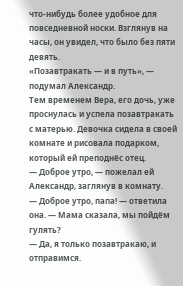что-нибудь более удобное для повседневной носки. Взглянув на часы, он увидел, что было без пяти девять.
«Позавтракать — и в путь», — подумал Александр.
Тем временем Вера, его дочь, уже проснулась и успела позавтракать с матерью. Девочка сидела в своей комнате и рисовала подарком, который ей преподнёс отец.
— Доброе утро, — пожелал ей Александр, заглянув в комнату.
— Доброе утро, папа! — ответила она. — Мама сказала, мы пойдём гулять?
— Да, я только позавтракаю, и отправимся.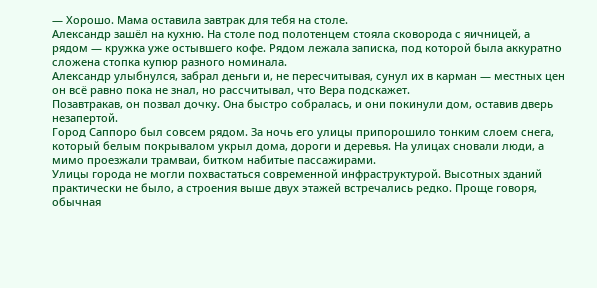— Хорошо. Мама оставила завтрак для тебя на столе.
Александр зашёл на кухню. На столе под полотенцем стояла сковорода с яичницей, а рядом — кружка уже остывшего кофе. Рядом лежала записка, под которой была аккуратно сложена стопка купюр разного номинала.
Александр улыбнулся, забрал деньги и, не пересчитывая, сунул их в карман — местных цен он всё равно пока не знал, но рассчитывал, что Вера подскажет.
Позавтракав, он позвал дочку. Она быстро собралась, и они покинули дом, оставив дверь незапертой.
Город Саппоро был совсем рядом. За ночь его улицы припорошило тонким слоем снега, который белым покрывалом укрыл дома, дороги и деревья. На улицах сновали люди, а мимо проезжали трамваи, битком набитые пассажирами.
Улицы города не могли похвастаться современной инфраструктурой. Высотных зданий практически не было, а строения выше двух этажей встречались редко. Проще говоря, обычная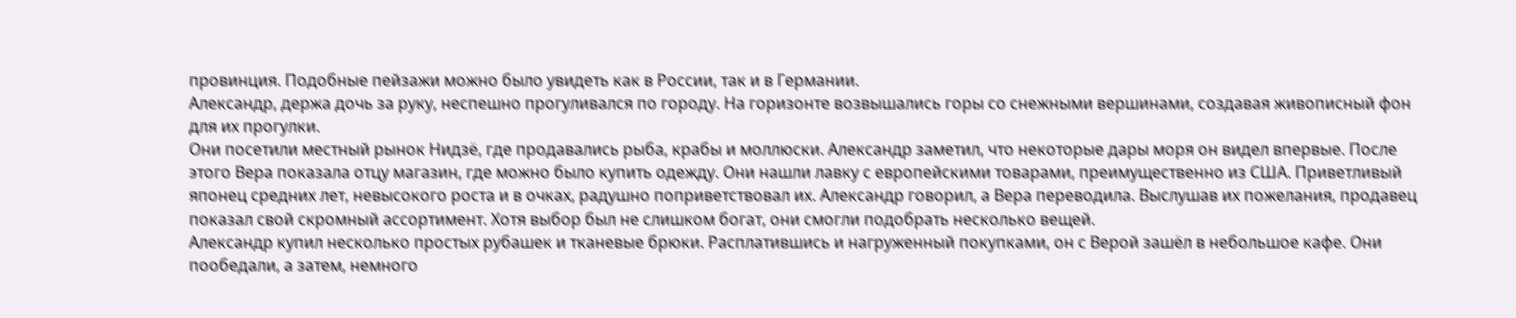провинция. Подобные пейзажи можно было увидеть как в России, так и в Германии.
Александр, держа дочь за руку, неспешно прогуливался по городу. На горизонте возвышались горы со снежными вершинами, создавая живописный фон для их прогулки.
Они посетили местный рынок Нидзё, где продавались рыба, крабы и моллюски. Александр заметил, что некоторые дары моря он видел впервые. После этого Вера показала отцу магазин, где можно было купить одежду. Они нашли лавку с европейскими товарами, преимущественно из США. Приветливый японец средних лет, невысокого роста и в очках, радушно поприветствовал их. Александр говорил, а Вера переводила. Выслушав их пожелания, продавец показал свой скромный ассортимент. Хотя выбор был не слишком богат, они смогли подобрать несколько вещей.
Александр купил несколько простых рубашек и тканевые брюки. Расплатившись и нагруженный покупками, он с Верой зашёл в небольшое кафе. Они пообедали, а затем, немного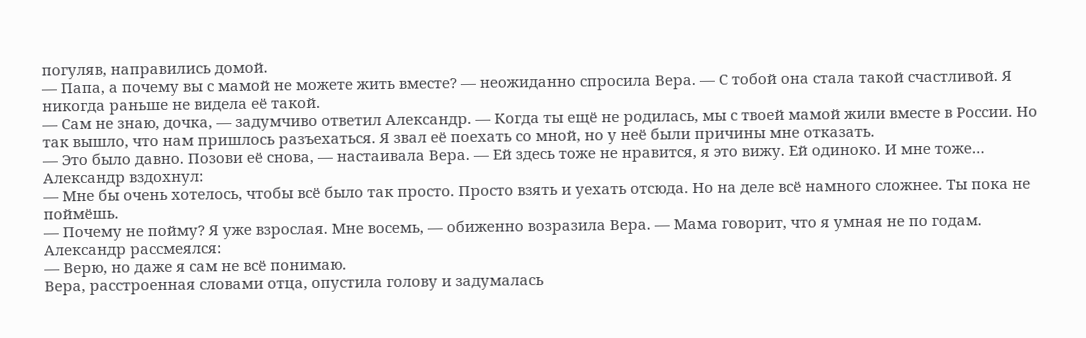погуляв, направились домой.
— Папа, а почему вы с мамой не можете жить вместе? — неожиданно спросила Вера. — С тобой она стала такой счастливой. Я никогда раньше не видела её такой.
— Сам не знаю, дочка, — задумчиво ответил Александр. — Когда ты ещё не родилась, мы с твоей мамой жили вместе в России. Но так вышло, что нам пришлось разъехаться. Я звал её поехать со мной, но у неё были причины мне отказать.
— Это было давно. Позови её снова, — настаивала Вера. — Ей здесь тоже не нравится, я это вижу. Ей одиноко. И мне тоже…
Александр вздохнул:
— Мне бы очень хотелось, чтобы всё было так просто. Просто взять и уехать отсюда. Но на деле всё намного сложнее. Ты пока не поймёшь.
— Почему не пойму? Я уже взрослая. Мне восемь, — обиженно возразила Вера. — Мама говорит, что я умная не по годам.
Александр рассмеялся:
— Верю, но даже я сам не всё понимаю.
Вера, расстроенная словами отца, опустила голову и задумалась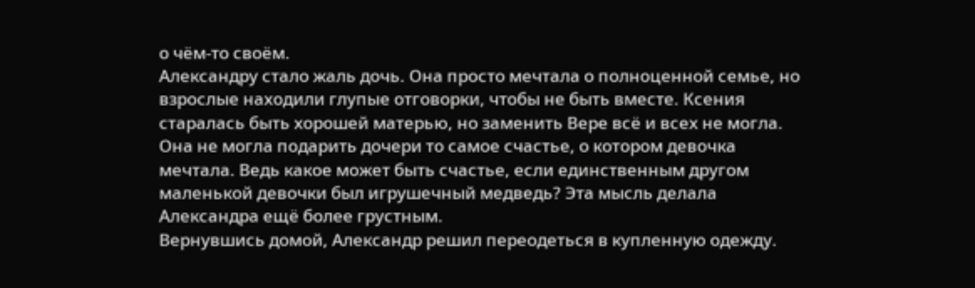о чём-то своём.
Александру стало жаль дочь. Она просто мечтала о полноценной семье, но взрослые находили глупые отговорки, чтобы не быть вместе. Ксения старалась быть хорошей матерью, но заменить Вере всё и всех не могла. Она не могла подарить дочери то самое счастье, о котором девочка мечтала. Ведь какое может быть счастье, если единственным другом маленькой девочки был игрушечный медведь? Эта мысль делала Александра ещё более грустным.
Вернувшись домой, Александр решил переодеться в купленную одежду.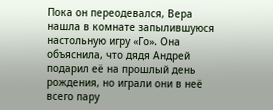Пока он переодевался, Вера нашла в комнате запылившуюся настольную игру «Го». Она объяснила, что дядя Андрей подарил её на прошлый день рождения, но играли они в неё всего пару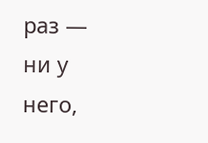раз — ни у него,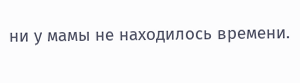ни у мамы не находилось времени.